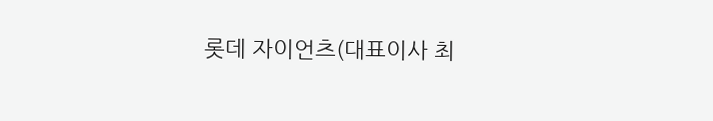롯데 자이언츠(대표이사 최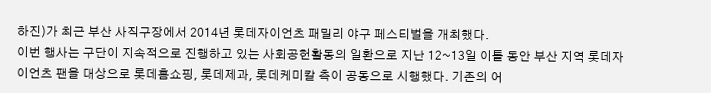하진)가 최근 부산 사직구장에서 2014년 롯데자이언츠 패밀리 야구 페스티벌을 개최했다.
이번 행사는 구단이 지속적으로 진행하고 있는 사회공헌활동의 일환으로 지난 12~13일 이틀 동안 부산 지역 롯데자이언츠 팬을 대상으로 롯데홈쇼핑, 롯데제과, 롯데케미칼 측이 공동으로 시행했다. 기존의 어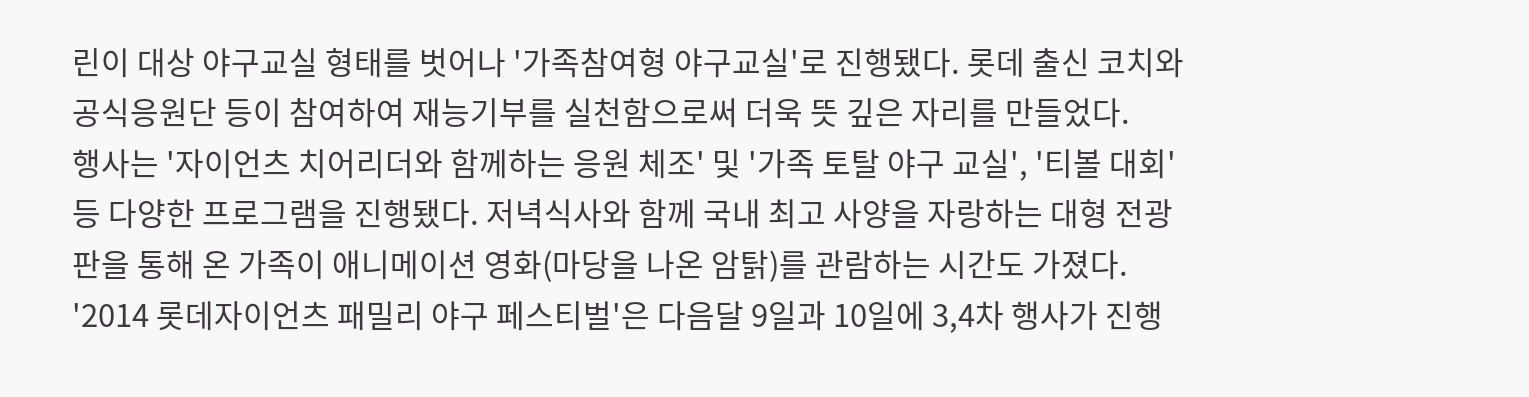린이 대상 야구교실 형태를 벗어나 '가족참여형 야구교실'로 진행됐다. 롯데 출신 코치와 공식응원단 등이 참여하여 재능기부를 실천함으로써 더욱 뜻 깊은 자리를 만들었다.
행사는 '자이언츠 치어리더와 함께하는 응원 체조' 및 '가족 토탈 야구 교실', '티볼 대회' 등 다양한 프로그램을 진행됐다. 저녁식사와 함께 국내 최고 사양을 자랑하는 대형 전광판을 통해 온 가족이 애니메이션 영화(마당을 나온 암탉)를 관람하는 시간도 가졌다.
'2014 롯데자이언츠 패밀리 야구 페스티벌'은 다음달 9일과 10일에 3,4차 행사가 진행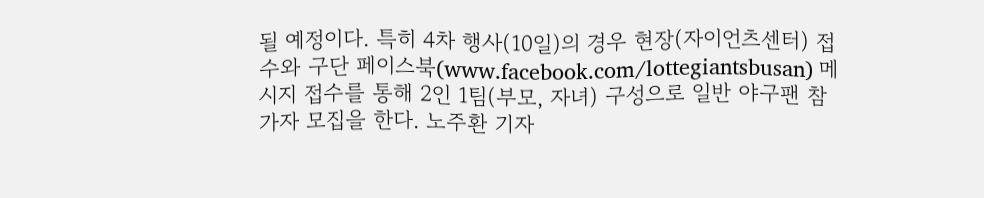될 예정이다. 특히 4차 행사(10일)의 경우 현장(자이언츠센터) 접수와 구단 페이스북(www.facebook.com/lottegiantsbusan) 메시지 접수를 통해 2인 1팀(부모, 자녀) 구성으로 일반 야구팬 참가자 모집을 한다. 노주환 기자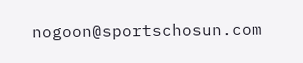nogoon@sportschosun.com